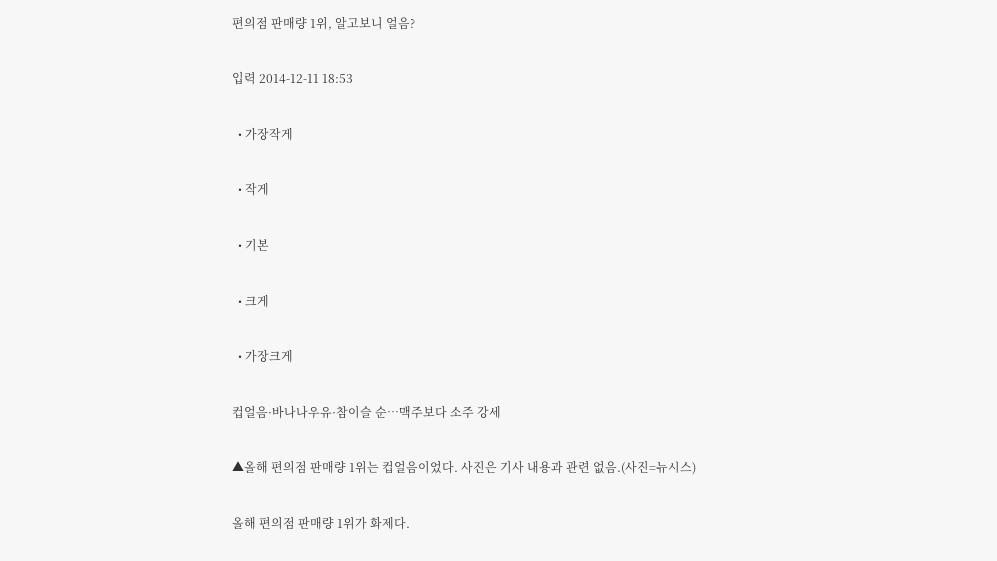편의점 판매량 1위, 알고보니 얼음?

입력 2014-12-11 18:53

  • 가장작게

  • 작게

  • 기본

  • 크게

  • 가장크게

컵얼음·바나나우유·참이슬 순…맥주보다 소주 강세

▲올해 편의점 판매량 1위는 컵얼음이었다. 사진은 기사 내용과 관련 없음.(사진=뉴시스)

올해 편의점 판매량 1위가 화제다.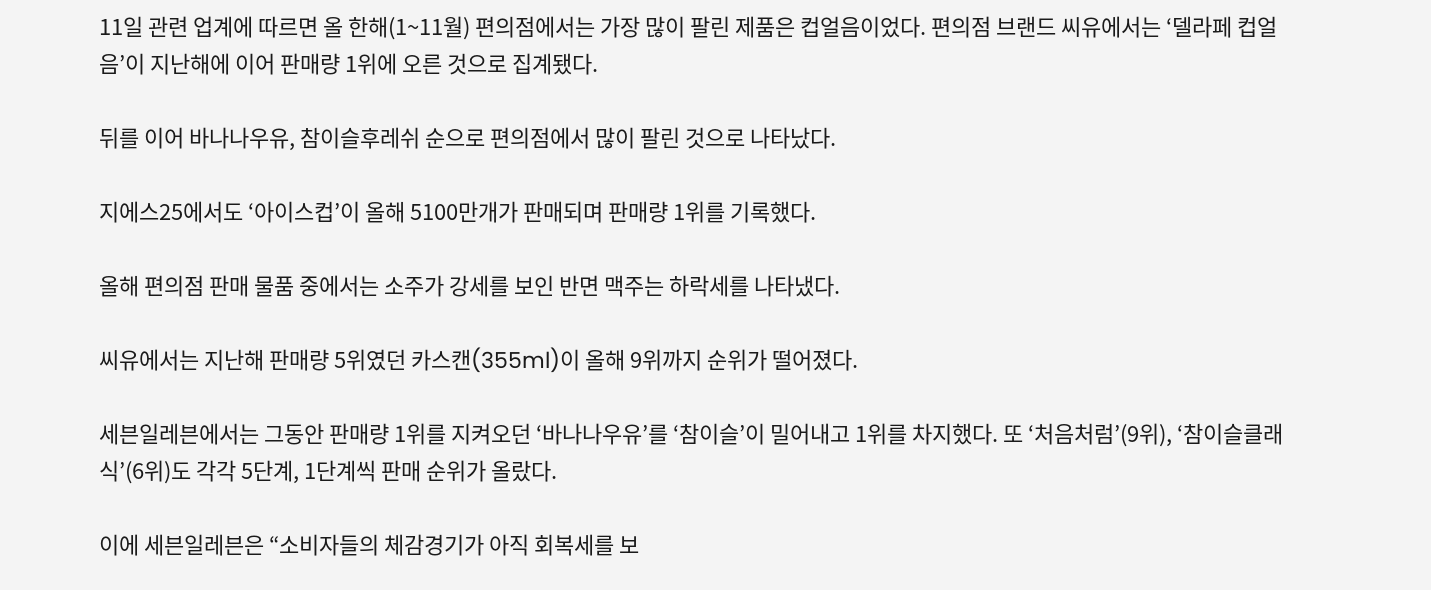11일 관련 업계에 따르면 올 한해(1~11월) 편의점에서는 가장 많이 팔린 제품은 컵얼음이었다. 편의점 브랜드 씨유에서는 ‘델라페 컵얼음’이 지난해에 이어 판매량 1위에 오른 것으로 집계됐다.

뒤를 이어 바나나우유, 참이슬후레쉬 순으로 편의점에서 많이 팔린 것으로 나타났다.

지에스25에서도 ‘아이스컵’이 올해 5100만개가 판매되며 판매량 1위를 기록했다.

올해 편의점 판매 물품 중에서는 소주가 강세를 보인 반면 맥주는 하락세를 나타냈다.

씨유에서는 지난해 판매량 5위였던 카스캔(355ml)이 올해 9위까지 순위가 떨어졌다.

세븐일레븐에서는 그동안 판매량 1위를 지켜오던 ‘바나나우유’를 ‘참이슬’이 밀어내고 1위를 차지했다. 또 ‘처음처럼’(9위), ‘참이슬클래식’(6위)도 각각 5단계, 1단계씩 판매 순위가 올랐다.

이에 세븐일레븐은 “소비자들의 체감경기가 아직 회복세를 보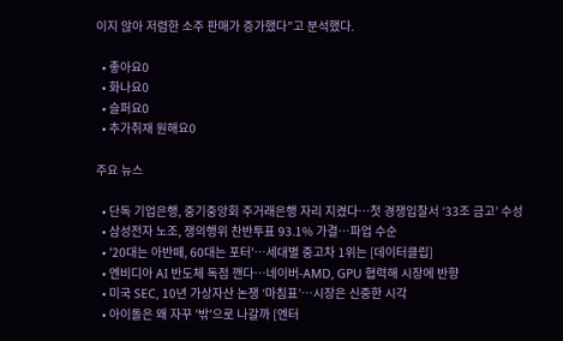이지 않아 저렴한 소주 판매가 증가했다”고 분석했다.

  • 좋아요0
  • 화나요0
  • 슬퍼요0
  • 추가취재 원해요0

주요 뉴스

  • 단독 기업은행, 중기중앙회 주거래은행 자리 지켰다…첫 경쟁입찰서 ‘33조 금고’ 수성
  • 삼성전자 노조, 쟁의행위 찬반투표 93.1% 가결…파업 수순
  • '20대는 아반떼, 60대는 포터'…세대별 중고차 1위는 [데이터클립]
  • 엔비디아 AI 반도체 독점 깬다⋯네이버-AMD, GPU 협력해 시장에 반향
  • 미국 SEC, 10년 가상자산 논쟁 ‘마침표’…시장은 신중한 시각
  • 아이돌은 왜 자꾸 '밖'으로 나갈까 [엔터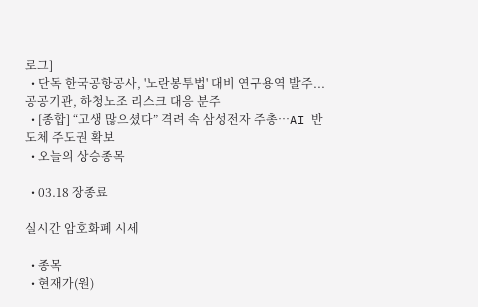로그]
  • 단독 한국공항공사, '노란봉투법' 대비 연구용역 발주...공공기관, 하청노조 리스크 대응 분주
  • [종합] “고생 많으셨다” 격려 속 삼성전자 주총⋯AI 반도체 주도권 확보
  • 오늘의 상승종목

  • 03.18 장종료

실시간 암호화폐 시세

  • 종목
  • 현재가(원)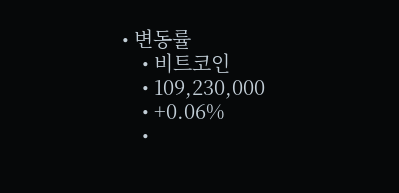• 변동률
    • 비트코인
    • 109,230,000
    • +0.06%
    •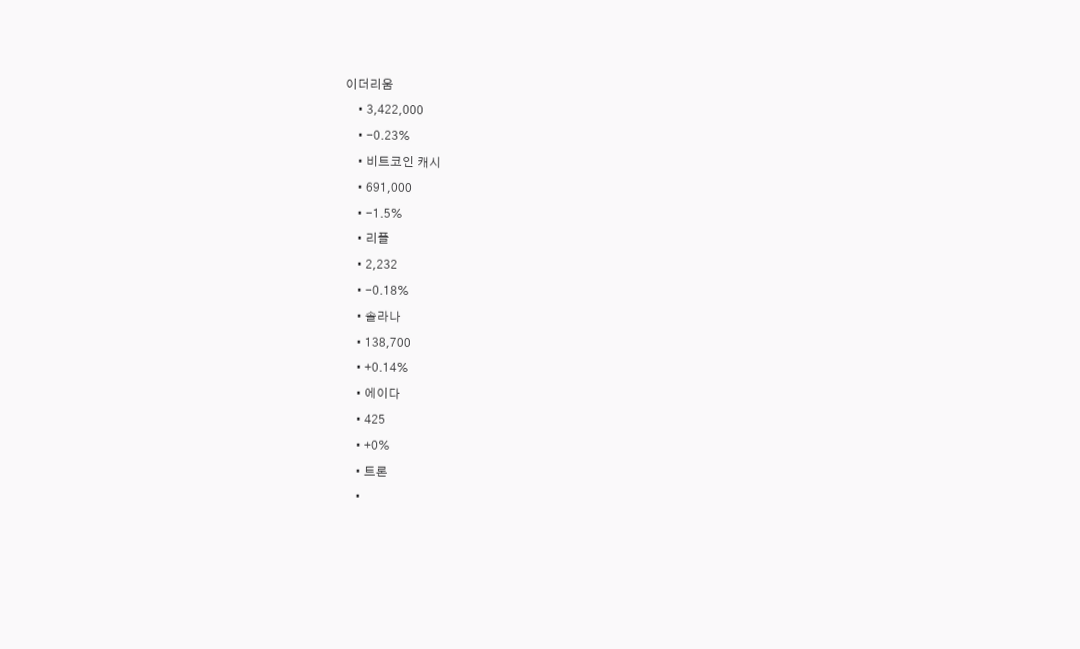이더리움
    • 3,422,000
    • -0.23%
    • 비트코인 캐시
    • 691,000
    • -1.5%
    • 리플
    • 2,232
    • -0.18%
    • 솔라나
    • 138,700
    • +0.14%
    • 에이다
    • 425
    • +0%
    • 트론
    •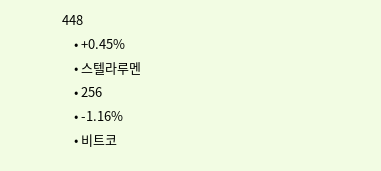448
    • +0.45%
    • 스텔라루멘
    • 256
    • -1.16%
    • 비트코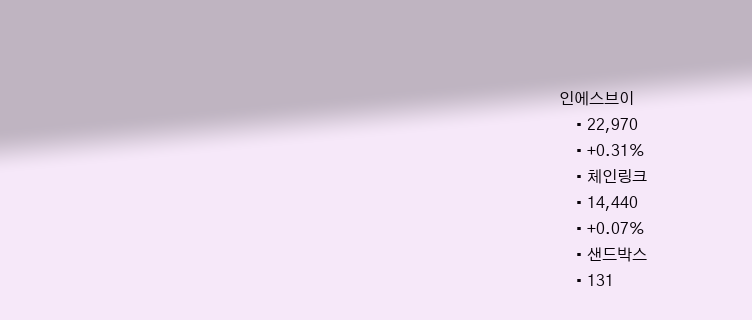인에스브이
    • 22,970
    • +0.31%
    • 체인링크
    • 14,440
    • +0.07%
    • 샌드박스
    • 131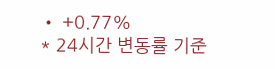• +0.77%
* 24시간 변동률 기준